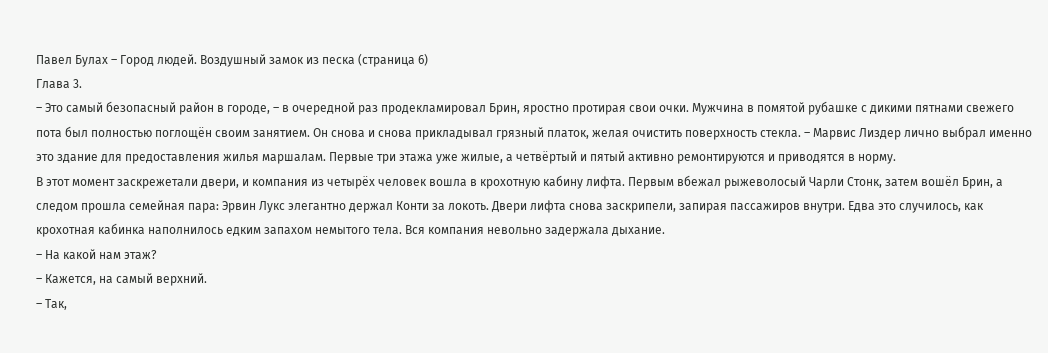Павел Булах – Город людей. Воздушный замок из песка (страница 6)
Глава 3.
– Это самый безопасный район в городе, – в очередной раз продекламировал Брин, яростно протирая свои очки. Мужчина в помятой рубашке с дикими пятнами свежего пота был полностью поглощён своим занятием. Он снова и снова прикладывал грязный платок, желая очистить поверхность стекла. – Марвис Лиздер лично выбрал именно это здание для предоставления жилья маршалам. Первые три этажа уже жилые, а четвёртый и пятый активно ремонтируются и приводятся в норму.
В этот момент заскрежетали двери, и компания из четырёх человек вошла в крохотную кабину лифта. Первым вбежал рыжеволосый Чарли Стонк, затем вошёл Брин, а следом прошла семейная пара: Эрвин Лукс элегантно держал Конти за локоть. Двери лифта снова заскрипели, запирая пассажиров внутри. Едва это случилось, как крохотная кабинка наполнилось едким запахом немытого тела. Вся компания невольно задержала дыхание.
– На какой нам этаж?
– Кажется, на самый верхний.
– Так,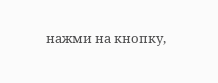нажми на кнопку,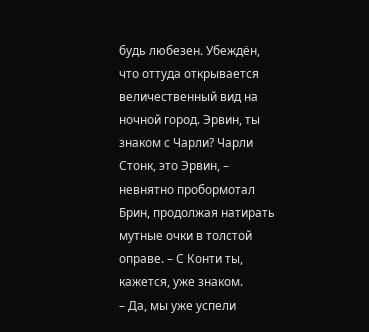будь любезен. Убеждён, что оттуда открывается величественный вид на ночной город. Эрвин, ты знаком с Чарли? Чарли Стонк, это Эрвин, – невнятно пробормотал Брин, продолжая натирать мутные очки в толстой оправе. – С Конти ты, кажется, уже знаком.
– Да, мы уже успели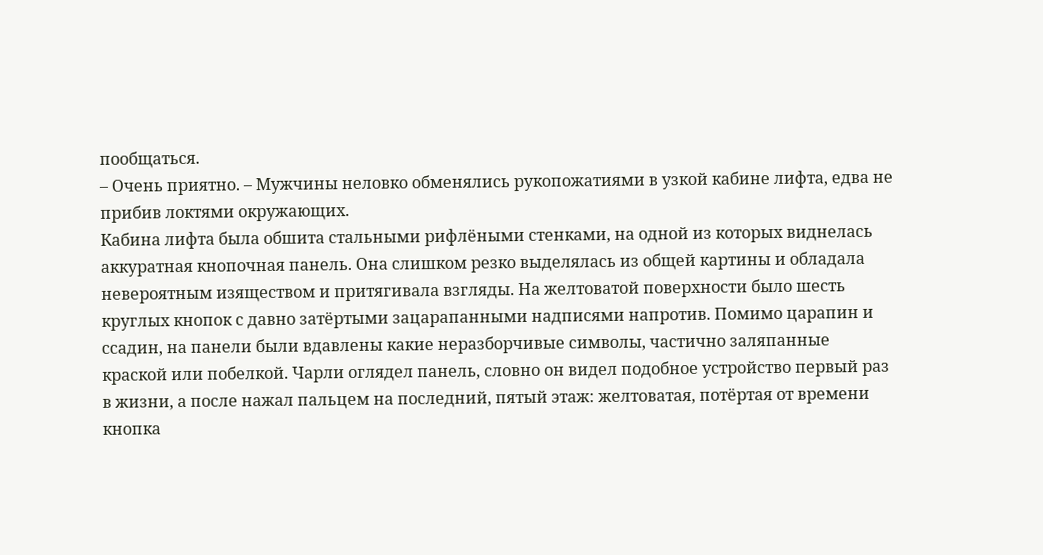пообщаться.
– Очень приятно. – Мужчины неловко обменялись рукопожатиями в узкой кабине лифта, едва не прибив локтями окружающих.
Кабина лифта была обшита стальными рифлёными стенками, на одной из которых виднелась аккуратная кнопочная панель. Она слишком резко выделялась из общей картины и обладала невероятным изяществом и притягивала взгляды. На желтоватой поверхности было шесть круглых кнопок с давно затёртыми зацарапанными надписями напротив. Помимо царапин и ссадин, на панели были вдавлены какие неразборчивые символы, частично заляпанные краской или побелкой. Чарли оглядел панель, словно он видел подобное устройство первый раз в жизни, а после нажал пальцем на последний, пятый этаж: желтоватая, потёртая от времени кнопка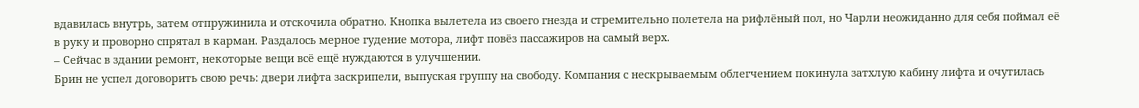вдавилась внутрь, затем отпружинила и отскочила обратно. Кнопка вылетела из своего гнезда и стремительно полетела на рифлёный пол, но Чарли неожиданно для себя поймал её в руку и проворно спрятал в карман. Раздалось мерное гудение мотора, лифт повёз пассажиров на самый верх.
– Сейчас в здании ремонт, некоторые вещи всё ещё нуждаются в улучшении.
Брин не успел договорить свою речь: двери лифта заскрипели, выпуская группу на свободу. Компания с нескрываемым облегчением покинула затхлую кабину лифта и очутилась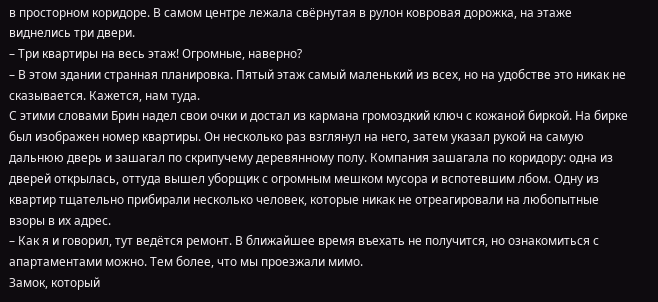в просторном коридоре. В самом центре лежала свёрнутая в рулон ковровая дорожка, на этаже виднелись три двери.
– Три квартиры на весь этаж! Огромные, наверно?
– В этом здании странная планировка. Пятый этаж самый маленький из всех, но на удобстве это никак не сказывается. Кажется, нам туда.
С этими словами Брин надел свои очки и достал из кармана громоздкий ключ с кожаной биркой. На бирке был изображен номер квартиры. Он несколько раз взглянул на него, затем указал рукой на самую дальнюю дверь и зашагал по скрипучему деревянному полу. Компания зашагала по коридору: одна из дверей открылась, оттуда вышел уборщик с огромным мешком мусора и вспотевшим лбом. Одну из квартир тщательно прибирали несколько человек, которые никак не отреагировали на любопытные взоры в их адрес.
– Как я и говорил, тут ведётся ремонт. В ближайшее время въехать не получится, но ознакомиться с апартаментами можно. Тем более, что мы проезжали мимо.
Замок, который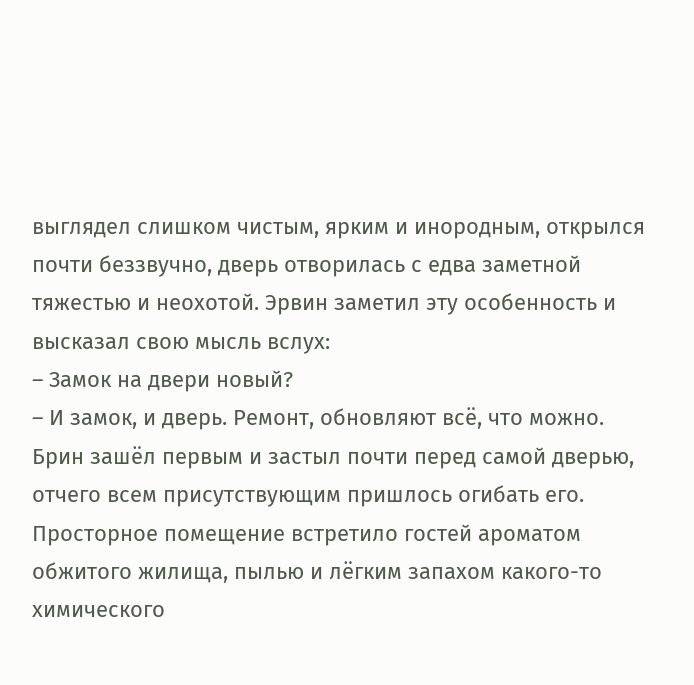выглядел слишком чистым, ярким и инородным, открылся почти беззвучно, дверь отворилась с едва заметной тяжестью и неохотой. Эрвин заметил эту особенность и высказал свою мысль вслух:
– Замок на двери новый?
– И замок, и дверь. Ремонт, обновляют всё, что можно.
Брин зашёл первым и застыл почти перед самой дверью, отчего всем присутствующим пришлось огибать его. Просторное помещение встретило гостей ароматом обжитого жилища, пылью и лёгким запахом какого-то химического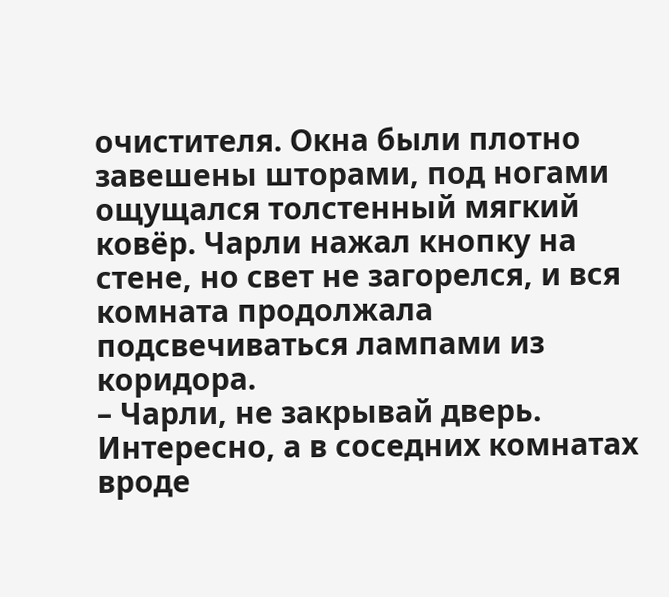очистителя. Окна были плотно завешены шторами, под ногами ощущался толстенный мягкий ковёр. Чарли нажал кнопку на стене, но свет не загорелся, и вся комната продолжала подсвечиваться лампами из коридора.
– Чарли, не закрывай дверь. Интересно, а в соседних комнатах вроде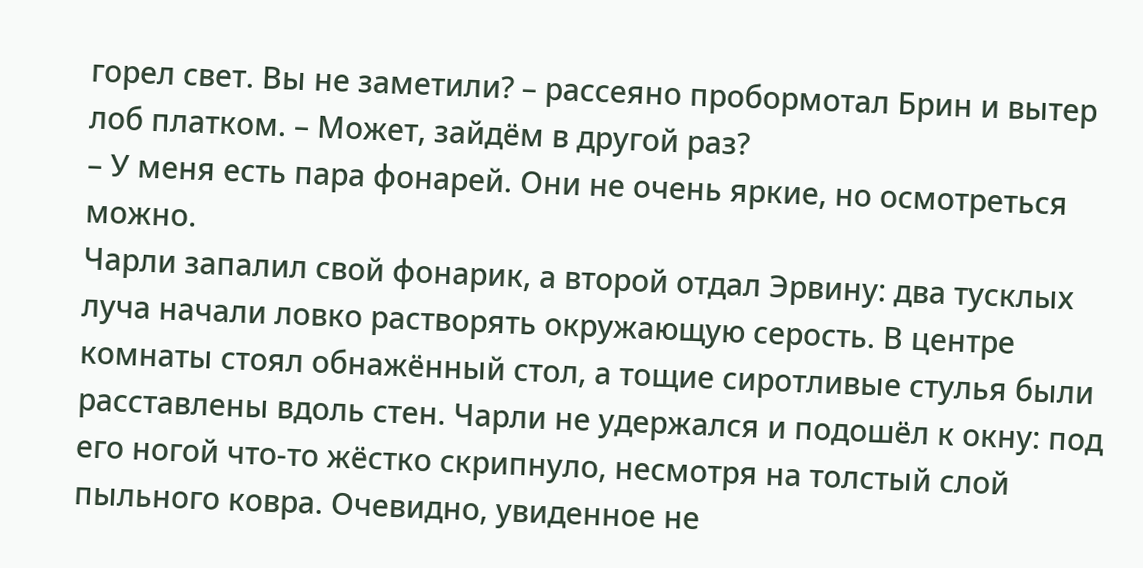горел свет. Вы не заметили? – рассеяно пробормотал Брин и вытер лоб платком. – Может, зайдём в другой раз?
– У меня есть пара фонарей. Они не очень яркие, но осмотреться можно.
Чарли запалил свой фонарик, а второй отдал Эрвину: два тусклых луча начали ловко растворять окружающую серость. В центре комнаты стоял обнажённый стол, а тощие сиротливые стулья были расставлены вдоль стен. Чарли не удержался и подошёл к окну: под его ногой что-то жёстко скрипнуло, несмотря на толстый слой пыльного ковра. Очевидно, увиденное не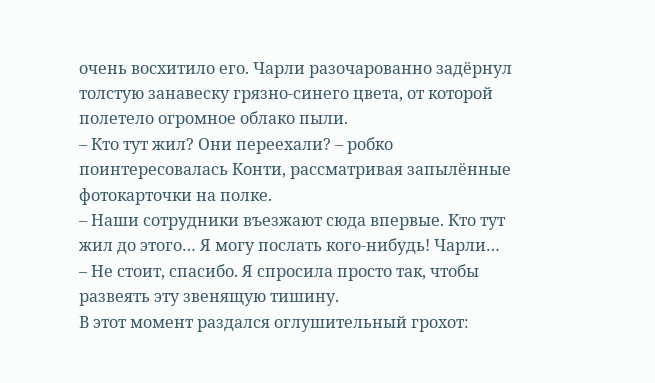очень восхитило его. Чарли разочарованно задёрнул толстую занавеску грязно-синего цвета, от которой полетело огромное облако пыли.
– Кто тут жил? Они переехали? – робко поинтересовалась Конти, рассматривая запылённые фотокарточки на полке.
– Наши сотрудники въезжают сюда впервые. Кто тут жил до этого… Я могу послать кого-нибудь! Чарли…
– Не стоит, спасибо. Я спросила просто так, чтобы развеять эту звенящую тишину.
В этот момент раздался оглушительный грохот: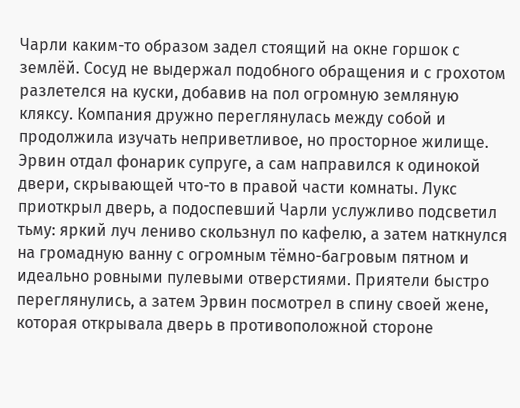Чарли каким-то образом задел стоящий на окне горшок с землёй. Сосуд не выдержал подобного обращения и с грохотом разлетелся на куски, добавив на пол огромную земляную кляксу. Компания дружно переглянулась между собой и продолжила изучать неприветливое, но просторное жилище. Эрвин отдал фонарик супруге, а сам направился к одинокой двери, скрывающей что-то в правой части комнаты. Лукс приоткрыл дверь, а подоспевший Чарли услужливо подсветил тьму: яркий луч лениво скользнул по кафелю, а затем наткнулся на громадную ванну с огромным тёмно-багровым пятном и идеально ровными пулевыми отверстиями. Приятели быстро переглянулись, а затем Эрвин посмотрел в спину своей жене, которая открывала дверь в противоположной стороне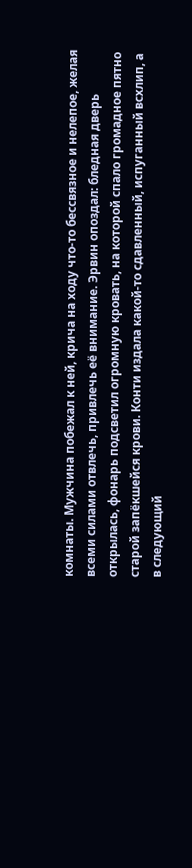комнаты. Мужчина побежал к ней, крича на ходу что-то бессвязное и нелепое, желая всеми силами отвлечь, привлечь её внимание. Эрвин опоздал: бледная дверь открылась, фонарь подсветил огромную кровать, на которой спало громадное пятно старой запёкшейся крови. Конти издала какой-то сдавленный, испуганный всхлип, а в следующий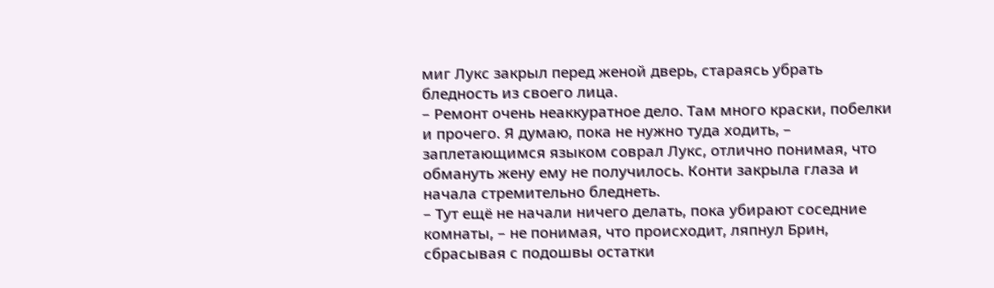миг Лукс закрыл перед женой дверь, стараясь убрать бледность из своего лица.
– Ремонт очень неаккуратное дело. Там много краски, побелки и прочего. Я думаю, пока не нужно туда ходить, – заплетающимся языком соврал Лукс, отлично понимая, что обмануть жену ему не получилось. Конти закрыла глаза и начала стремительно бледнеть.
– Тут ещё не начали ничего делать, пока убирают соседние комнаты, – не понимая, что происходит, ляпнул Брин, сбрасывая с подошвы остатки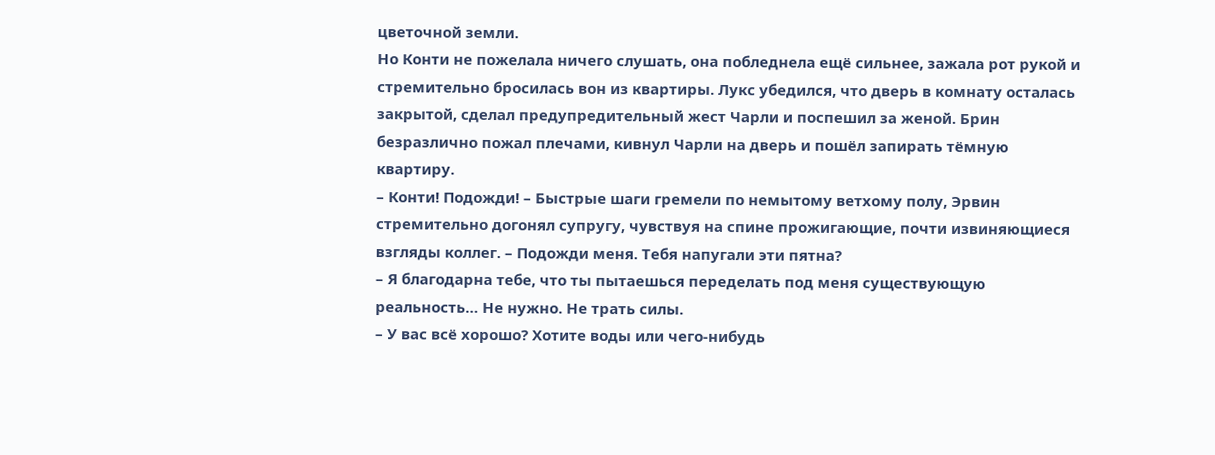цветочной земли.
Но Конти не пожелала ничего слушать, она побледнела ещё сильнее, зажала рот рукой и стремительно бросилась вон из квартиры. Лукс убедился, что дверь в комнату осталась закрытой, сделал предупредительный жест Чарли и поспешил за женой. Брин безразлично пожал плечами, кивнул Чарли на дверь и пошёл запирать тёмную квартиру.
– Конти! Подожди! – Быстрые шаги гремели по немытому ветхому полу, Эрвин стремительно догонял супругу, чувствуя на спине прожигающие, почти извиняющиеся взгляды коллег. – Подожди меня. Тебя напугали эти пятна?
– Я благодарна тебе, что ты пытаешься переделать под меня существующую реальность… Не нужно. Не трать силы.
– У вас всё хорошо? Хотите воды или чего-нибудь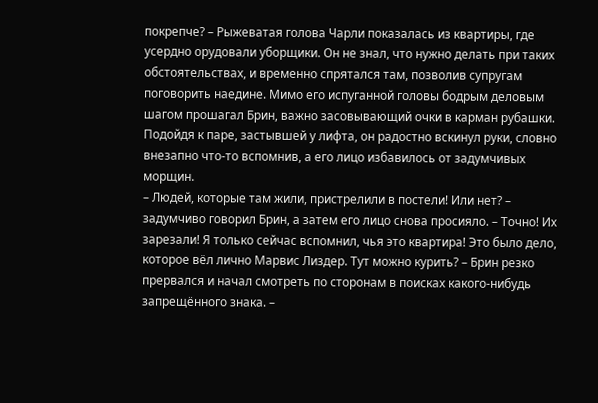покрепче? – Рыжеватая голова Чарли показалась из квартиры, где усердно орудовали уборщики. Он не знал, что нужно делать при таких обстоятельствах, и временно спрятался там, позволив супругам поговорить наедине. Мимо его испуганной головы бодрым деловым шагом прошагал Брин, важно засовывающий очки в карман рубашки. Подойдя к паре, застывшей у лифта, он радостно вскинул руки, словно внезапно что-то вспомнив, а его лицо избавилось от задумчивых морщин.
– Людей, которые там жили, пристрелили в постели! Или нет? – задумчиво говорил Брин, а затем его лицо снова просияло. – Точно! Их зарезали! Я только сейчас вспомнил, чья это квартира! Это было дело, которое вёл лично Марвис Лиздер. Тут можно курить? – Брин резко прервался и начал смотреть по сторонам в поисках какого-нибудь запрещённого знака. –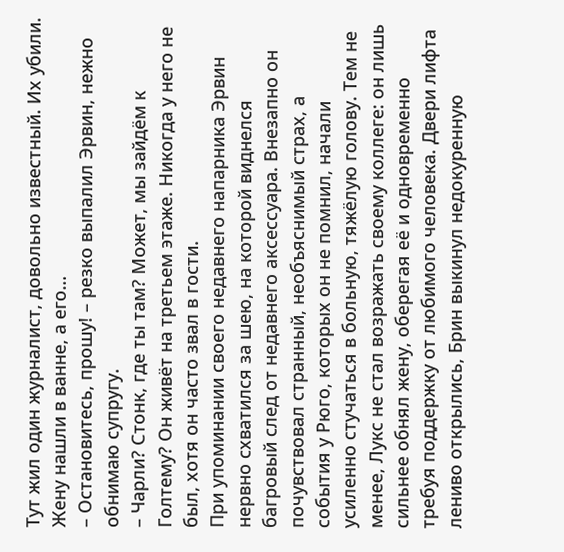Тут жил один журналист, довольно известный. Их убили. Жену нашли в ванне, а его…
– Остановитесь, прошу! – резко выпалил Эрвин, нежно обнимаю супругу.
– Чарли? Стонк, где ты там? Может, мы зайдём к Голтему? Он живёт на третьем этаже. Никогда у него не был, хотя он часто звал в гости.
При упоминании своего недавнего напарника Эрвин нервно схватился за шею, на которой виднелся багровый след от недавнего аксессуара. Внезапно он почувствовал странный, необъяснимый страх, а события у Рюго, которых он не помнил, начали усиленно стучаться в больную, тяжёлую голову. Тем не менее, Лукс не стал возражать своему коллеге: он лишь сильнее обнял жену, оберегая её и одновременно требуя поддержку от любимого человека. Двери лифта лениво открылись, Брин выкинул недокуренную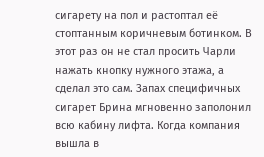сигарету на пол и растоптал её стоптанным коричневым ботинком. В этот раз он не стал просить Чарли нажать кнопку нужного этажа, а сделал это сам. Запах специфичных сигарет Брина мгновенно заполонил всю кабину лифта. Когда компания вышла в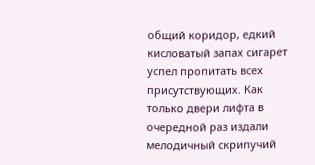общий коридор, едкий кисловатый запах сигарет успел пропитать всех присутствующих. Как только двери лифта в очередной раз издали мелодичный скрипучий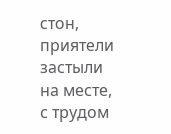стон, приятели застыли на месте, с трудом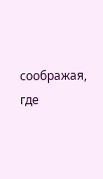соображая, где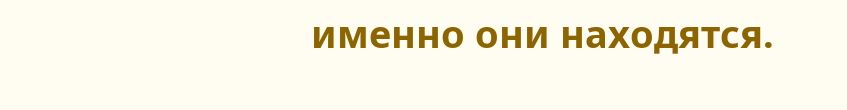именно они находятся.